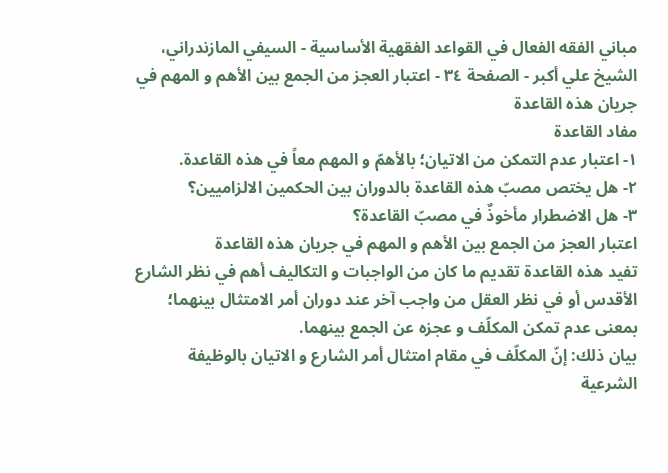مباني الفقه الفعال في القواعد الفقهية الأساسية - السيفي المازندراني، الشيخ علي أكبر - الصفحة ٣٤ - اعتبار العجز من الجمع بين الأهم و المهم في جريان هذه القاعدة
مفاد القاعدة
١- اعتبار عدم التمكن من الاتيان؛ بالأهمّ و المهم معاً في هذه القاعدة.
٢- هل يختص مصبّ هذه القاعدة بالدوران بين الحكمين الالزاميين؟
٣- هل الاضطرار مأخوذٌ في مصبّ القاعدة؟
اعتبار العجز من الجمع بين الأهم و المهم في جريان هذه القاعدة
تفيد هذه القاعدة تقديم ما كان من الواجبات و التكاليف أهم في نظر الشارع الأقدس أو في نظر العقل من واجب آخر عند دوران أمر الامتثال بينهما؛ بمعنى عدم تمكن المكلّف و عجزه عن الجمع بينهما.
بيان ذلك: إنّ المكلّف في مقام امتثال أمر الشارع و الاتيان بالوظيفة الشرعية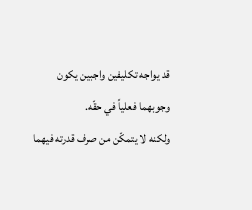قد يواجه تكليفين واجبين يكون وجوبهما فعلياً في حقّه.
ولكنه لا يتمكّن من صرف قدرته فيهما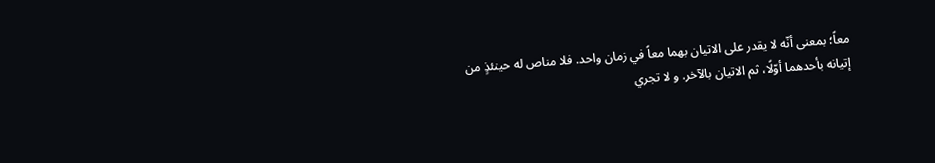معاً؛ بمعنى أنّه لا يقدر على الاتيان بهما معاً في زمان واحد. فلا مناص له حينئذٍ من إتيانه بأحدهما أوّلًا، ثم الاتيان بالآخر. و لا تجري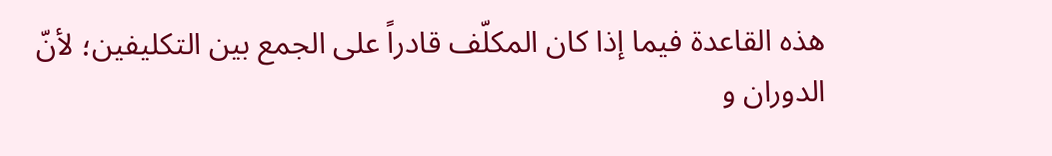هذه القاعدة فيما إذا كان المكلّف قادراً على الجمع بين التكليفين؛ لأنّ الدوران و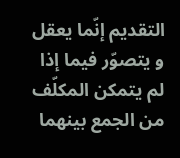التقديم إنّما يعقل و يتصوّر فيما إذا لم يتمكن المكلّف من الجمع بينهما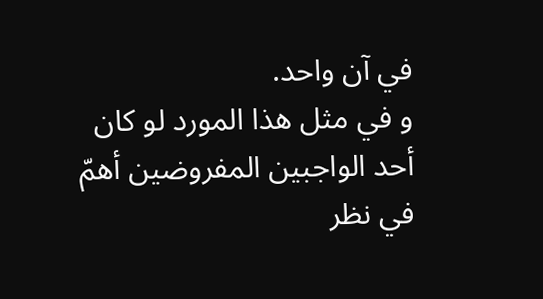في آن واحد.
و في مثل هذا المورد لو كان أحد الواجبين المفروضين أهمّ في نظر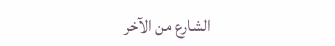الشارع من الآخر